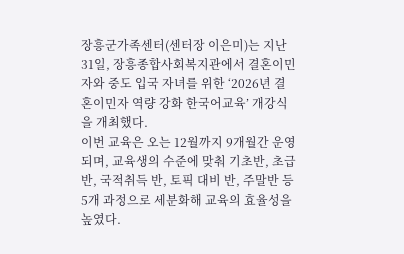장흥군가족센터(센터장 이은미)는 지난 31일, 장흥종합사회복지관에서 결혼이민자와 중도 입국 자녀를 위한 ‘2026년 결혼이민자 역량 강화 한국어교육’ 개강식을 개최했다.
이번 교육은 오는 12월까지 9개월간 운영되며, 교육생의 수준에 맞춰 기초반, 초급반, 국적취득 반, 토픽 대비 반, 주말반 등 5개 과정으로 세분화해 교육의 효율성을 높였다.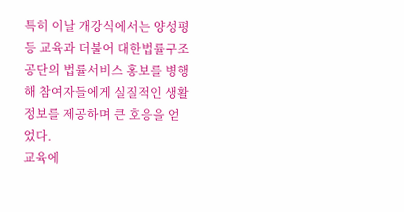특히 이날 개강식에서는 양성평등 교육과 더불어 대한법률구조공단의 법률서비스 홍보를 병행해 참여자들에게 실질적인 생활 정보를 제공하며 큰 호응을 얻었다.
교육에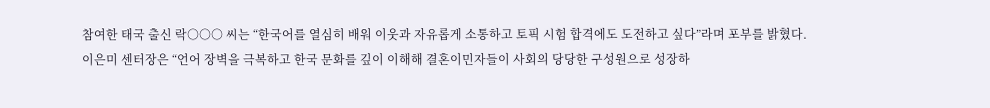참여한 태국 출신 락○○○ 씨는 “한국어를 열심히 배워 이웃과 자유롭게 소통하고 토픽 시험 합격에도 도전하고 싶다”라며 포부를 밝혔다.
이은미 센터장은 “언어 장벽을 극복하고 한국 문화를 깊이 이해해 결혼이민자들이 사회의 당당한 구성원으로 성장하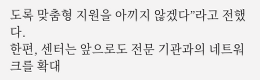도록 맞춤형 지원을 아끼지 않겠다”라고 전했다.
한편, 센터는 앞으로도 전문 기관과의 네트워크를 확대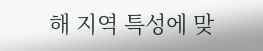해 지역 특성에 맞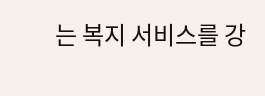는 복지 서비스를 강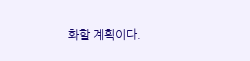화할 계획이다.